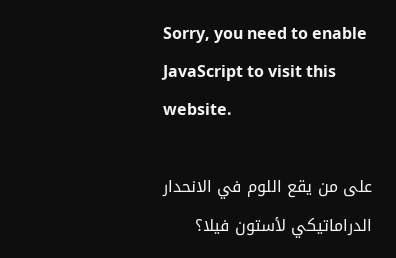Sorry, you need to enable JavaScript to visit this website.

على من يقع اللوم في الانحدار الدراماتيكي لأستون فيلا؟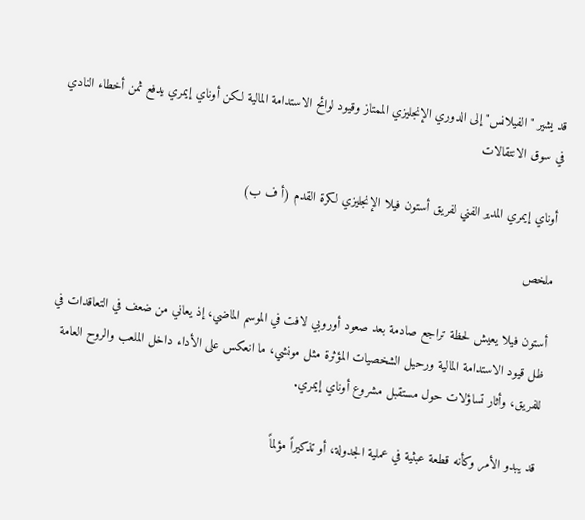قد يشير "الفيلانس" إلى الدوري الإنجليزي الممتاز وقيود لوائح الاستدامة المالية لكن أوناي إيمري يدفع ثمن أخطاء النادي في سوق الانتقالات

أوناي إيمري المدير الفني لفريق أستون فيلا الإنجليزي لكرة القدم (أ ف ب)

ملخص

أستون فيلا يعيش لحظة تراجع صادمة بعد صعود أوروبي لافت في الموسم الماضي، إذ يعاني من ضعف في التعاقدات في ظل قيود الاستدامة المالية ورحيل الشخصيات المؤثرة مثل مونشي، ما انعكس على الأداء داخل الملعب والروح العامة للفريق، وأثار تساؤلات حول مستقبل مشروع أوناي إيمري.

قد يبدو الأمر وكأنه قطعة عبثية في عملية الجدولة، أو تذكيراً مؤلماً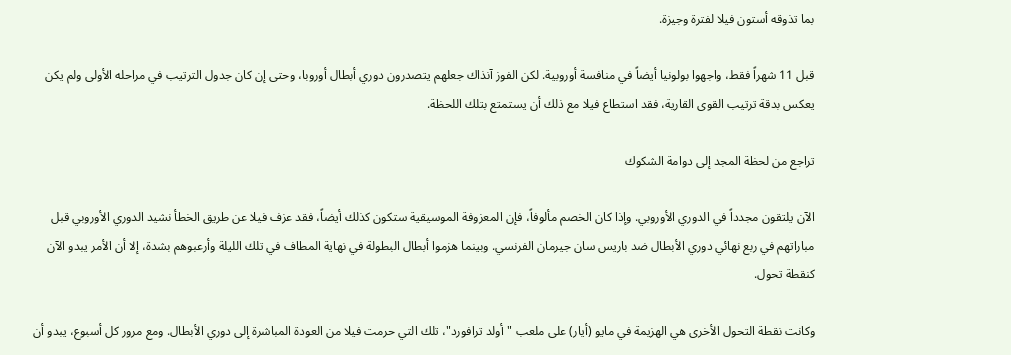بما تذوقه أستون فيلا لفترة وجيزة.

قبل 11 شهراً فقط، واجهوا بولونيا أيضاً في منافسة أوروبية. لكن الفوز آنذاك جعلهم يتصدرون دوري أبطال أوروبا، وحتى إن كان جدول الترتيب في مراحله الأولى ولم يكن يعكس بدقة ترتيب القوى القارية، فقد استطاع فيلا مع ذلك أن يستمتع بتلك اللحظة.

تراجع من لحظة المجد إلى دوامة الشكوك

الآن يلتقون مجدداً في الدوري الأوروبي. وإذا كان الخصم مألوفاً، فإن المعزوفة الموسيقية ستكون كذلك أيضاً، فقد عزف فيلا عن طريق الخطأ نشيد الدوري الأوروبي قبل مباراتهم في ربع نهائي دوري الأبطال ضد باريس سان جيرمان الفرنسي. وبينما هزموا أبطال البطولة في نهاية المطاف في تلك الليلة وأرعبوهم بشدة، إلا أن الأمر يبدو الآن كنقطة تحول.

وكانت نقطة التحول الأخرى هي الهزيمة في مايو (أيار) على ملعب "أولد ترافورد"، تلك التي حرمت فيلا من العودة المباشرة إلى دوري الأبطال. ومع مرور كل أسبوع، يبدو أن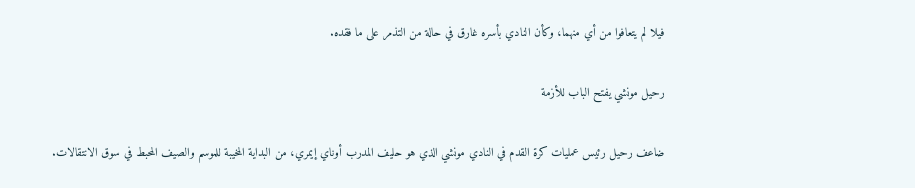فيلا لم يتعافوا من أي منهما، وكأن النادي بأسره غارق في حالة من التذمر على ما فقده.

رحيل مونشي يفتح الباب للأزمة

ضاعف رحيل رئيس عمليات كرة القدم في النادي مونشي الذي هو حليف المدرب أوناي إيمري، من البداية المخيبة للموسم والصيف المحبط في سوق الانتقالات.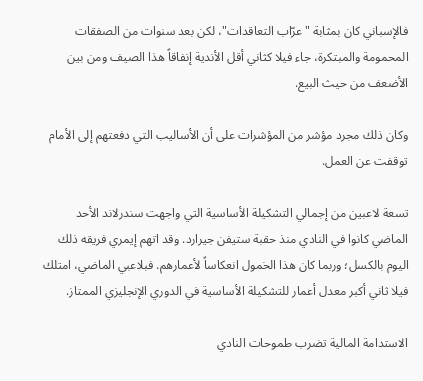فالإسباني كان بمثابة "عرّاب التعاقدات"، لكن بعد سنوات من الصفقات المحمومة والمبتكرة، جاء فيلا كثاني أقل الأندية إنفاقاً هذا الصيف ومن بين الأضعف من حيث البيع.

وكان ذلك مجرد مؤشر من المؤشرات على أن الأساليب التي دفعتهم إلى الأمام توقفت عن العمل.

تسعة لاعبين من إجمالي التشكيلة الأساسية التي واجهت سندرلاند الأحد الماضي كانوا في النادي منذ حقبة ستيفن جيرارد. وقد اتهم إيمري فريقه ذلك اليوم بالكسل؛ وربما كان هذا الخمول انعكاساً لأعمارهم. فبلاعبي الماضي، امتلك فيلا ثاني أكبر معدل أعمار للتشكيلة الأساسية في الدوري الإنجليزي الممتاز.

الاستدامة المالية تضرب طموحات النادي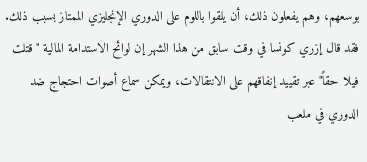بوسعهم، وهم يفعلون ذلك، أن يلقوا باللوم على الدوري الإنجليزي الممتاز بسبب ذلك. فقد قال إزري كونسا في وقت سابق من هذا الشهر إن لوائح الاستدامة المالية "قتلت فيلا حقاً" عبر تقييد إنفاقهم على الانتقالات، ويمكن سماع أصوات احتجاج ضد الدوري في ملعب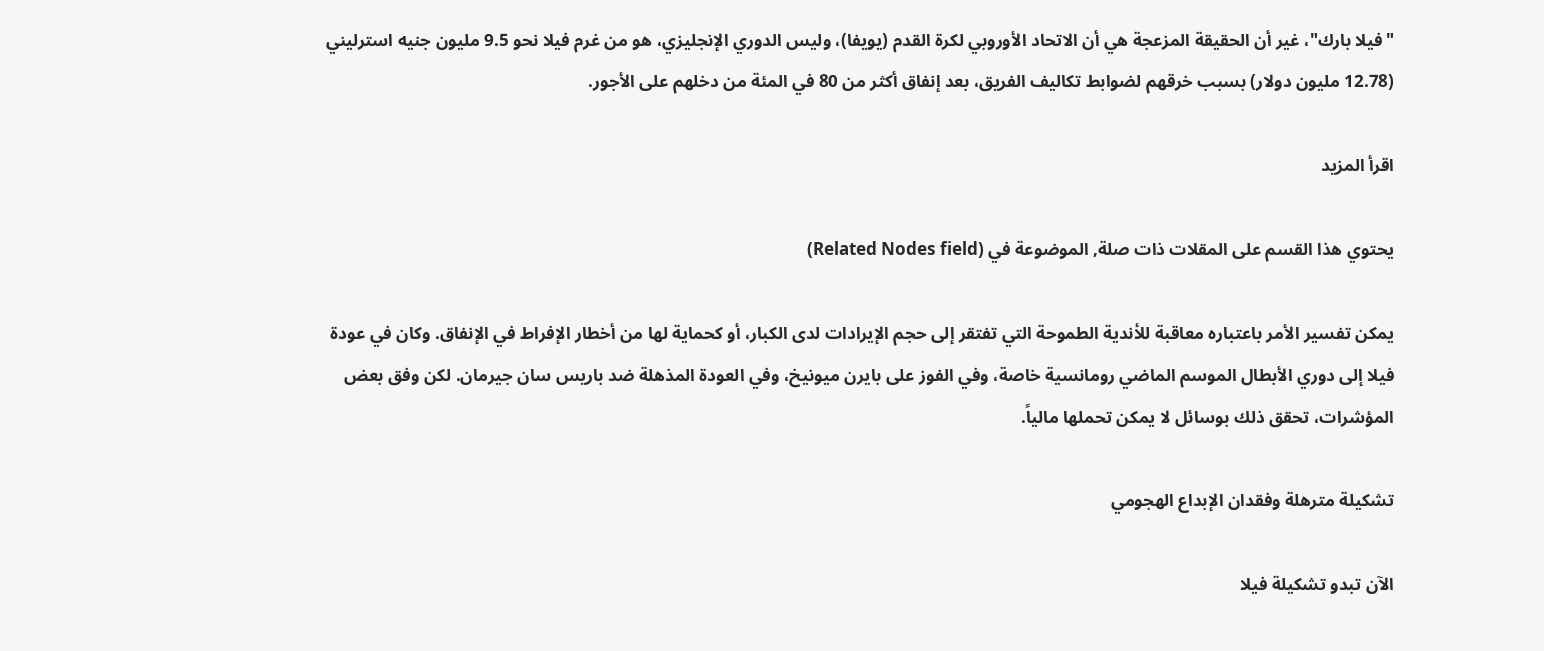"فيلا بارك"، غير أن الحقيقة المزعجة هي أن الاتحاد الأوروبي لكرة القدم (يويفا)، وليس الدوري الإنجليزي، هو من غرم فيلا نحو 9.5 مليون جنيه استرليني (12.78 مليون دولار) بسبب خرقهم لضوابط تكاليف الفريق، بعد إنفاق أكثر من 80 في المئة من دخلهم على الأجور.

اقرأ المزيد

يحتوي هذا القسم على المقلات ذات صلة, الموضوعة في (Related Nodes field)

يمكن تفسير الأمر باعتباره معاقبة للأندية الطموحة التي تفتقر إلى حجم الإيرادات لدى الكبار، أو كحماية لها من أخطار الإفراط في الإنفاق. وكان في عودة فيلا إلى دوري الأبطال الموسم الماضي رومانسية خاصة، وفي الفوز على بايرن ميونيخ، وفي العودة المذهلة ضد باريس سان جيرمان. لكن وفق بعض المؤشرات، تحقق ذلك بوسائل لا يمكن تحملها مالياً.

تشكيلة مترهلة وفقدان الإبداع الهجومي

الآن تبدو تشكيلة فيلا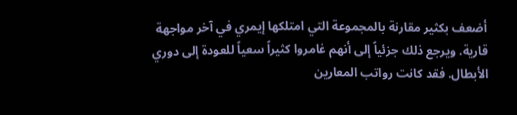أضعف بكثير مقارنة بالمجموعة التي امتلكها إيمري في آخر مواجهة قارية. ويرجع ذلك جزئياً إلى أنهم غامروا كثيراً سعياً للعودة إلى دوري الأبطال. فقد كانت رواتب المعارين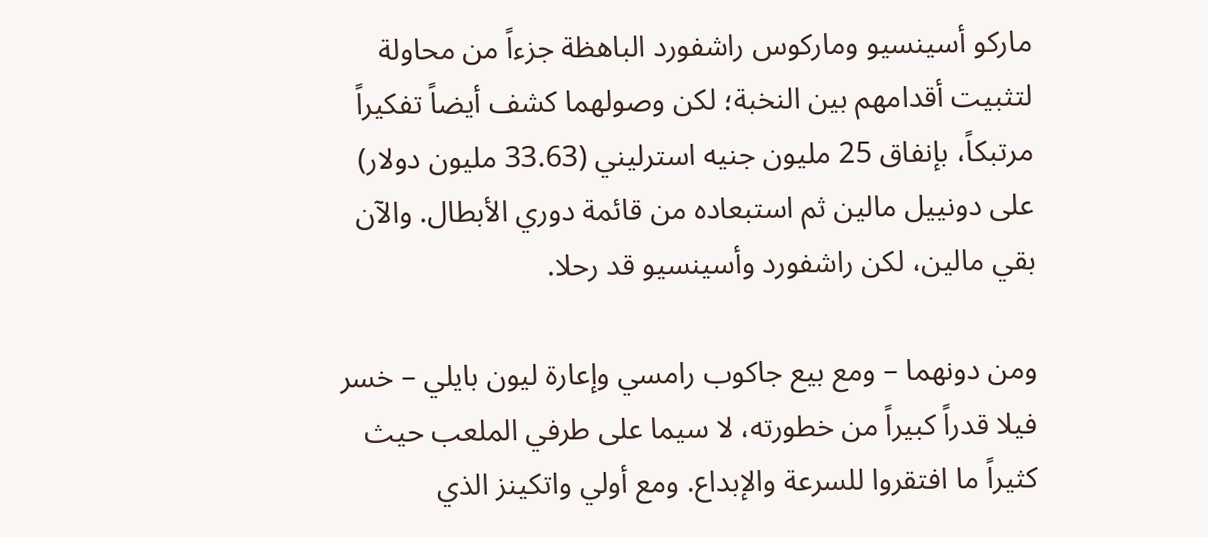ماركو أسينسيو وماركوس راشفورد الباهظة جزءاً من محاولة لتثبيت أقدامهم بين النخبة؛ لكن وصولهما كشف أيضاً تفكيراً مرتبكاً، بإنفاق 25 مليون جنيه استرليني (33.63 مليون دولار) على دونييل مالين ثم استبعاده من قائمة دوري الأبطال. والآن بقي مالين، لكن راشفورد وأسينسيو قد رحلا.

ومن دونهما – ومع بيع جاكوب رامسي وإعارة ليون بايلي – خسر فيلا قدراً كبيراً من خطورته، لا سيما على طرفي الملعب حيث كثيراً ما افتقروا للسرعة والإبداع. ومع أولي واتكينز الذي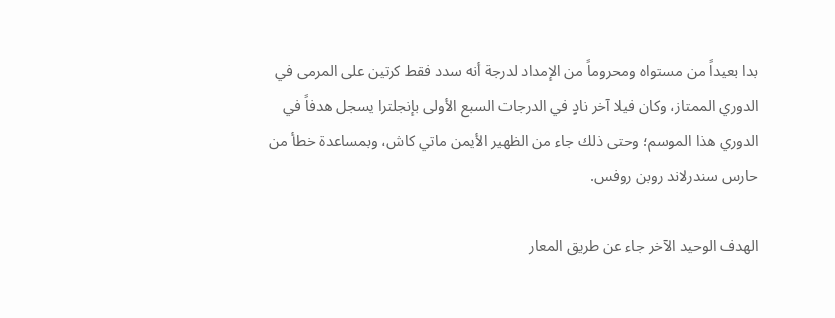بدا بعيداً من مستواه ومحروماً من الإمداد لدرجة أنه سدد فقط كرتين على المرمى في الدوري الممتاز، وكان فيلا آخر نادٍ في الدرجات السبع الأولى بإنجلترا يسجل هدفاً في الدوري هذا الموسم؛ وحتى ذلك جاء من الظهير الأيمن ماتي كاش، وبمساعدة خطأ من حارس سندرلاند روبن روفس.

الهدف الوحيد الآخر جاء عن طريق المعار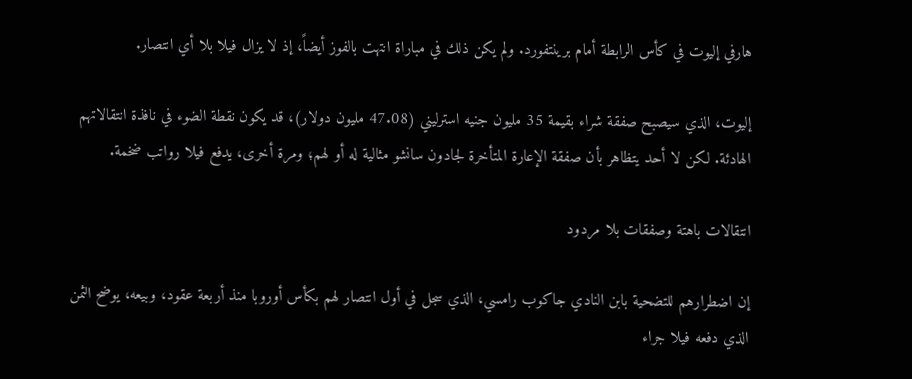هارفي إليوت في كأس الرابطة أمام برينتفورد. ولم يكن ذلك في مباراة انتهت بالفوز أيضاً، إذ لا يزال فيلا بلا أي انتصار.

إليوت، الذي سيصبح صفقة شراء بقيمة 35 مليون جنيه استرليني (47.08 مليون دولار)، قد يكون نقطة الضوء في نافذة انتقالاتهم الهادئة. لكن لا أحد يتظاهر بأن صفقة الإعارة المتأخرة لجادون سانشو مثالية له أو لهم؛ ومرة أخرى، يدفع فيلا رواتب ضخمة.

انتقالات باهتة وصفقات بلا مردود

إن اضطرارهم للتضحية بابن النادي جاكوب رامسي، الذي سجل في أول انتصار لهم بكأس أوروبا منذ أربعة عقود، وبيعه، يوضح الثمن الذي دفعه فيلا جراء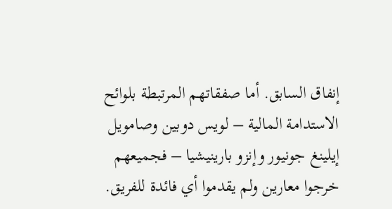إنفاق السابق. أما صفقاتهم المرتبطة بلوائح الاستدامة المالية – لويس دوبين وصامويل إيلينغ جونيور وإنزو بارينيشيا – فجميعهم خرجوا معارين ولم يقدموا أي فائدة للفريق.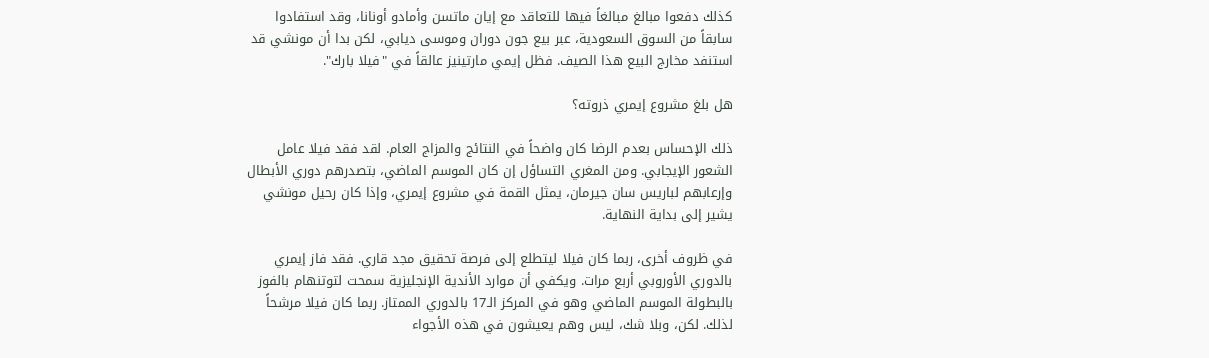كذلك دفعوا مبالغ مبالغاً فيها للتعاقد مع إيان ماتسن وأمادو أونانا، وقد استفادوا سابقاً من السوق السعودية، عبر بيع جون دوران وموسى ديابي، لكن بدا أن مونشي قد استنفد مخارج البيع هذا الصيف. فظل إيمي مارتينيز عالقاً في "فيلا بارك".

هل بلغ مشروع إيمري ذروته؟

ذلك الإحساس بعدم الرضا كان واضحاً في النتائج والمزاج العام. لقد فقد فيلا عامل الشعور الإيجابي. ومن المغري التساؤل إن كان الموسم الماضي، بتصدرهم دوري الأبطال وإرعابهم لباريس سان جيرمان، يمثل القمة في مشروع إيمري، وإذا كان رحيل مونشي يشير إلى بداية النهاية.

في ظروف أخرى، ربما كان فيلا ليتطلع إلى فرصة تحقيق مجد قاري. فقد فاز إيمري بالدوري الأوروبي أربع مرات. ويكفي أن موارد الأندية الإنجليزية سمحت لتوتنهام بالفوز بالبطولة الموسم الماضي وهو في المركز الـ17 بالدوري الممتاز. ربما كان فيلا مرشحاً لذلك. لكن، وبلا شك، ليس وهم يعيشون في هذه الأجواء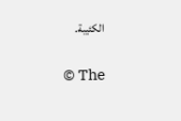الكئيبة.

© The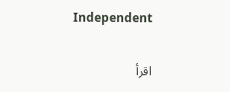Independent

اقرأ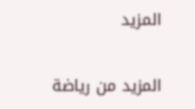المزيد

المزيد من رياضة